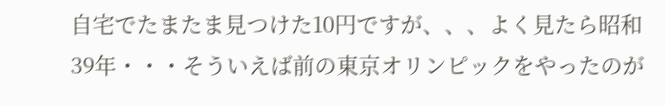自宅でたまたま見つけた10円ですが、、、よく見たら昭和39年・・・そういえば前の東京オリンピックをやったのが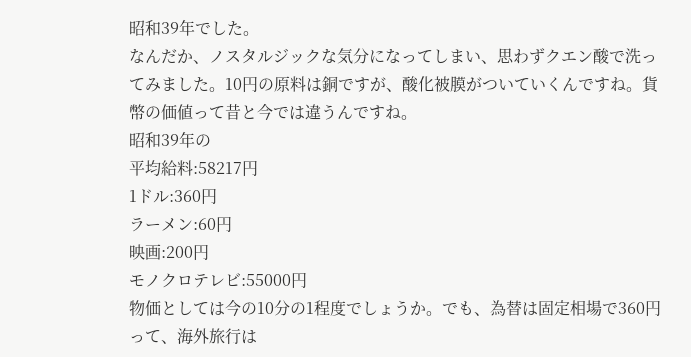昭和39年でした。
なんだか、ノスタルジックな気分になってしまい、思わずクエン酸で洗ってみました。10円の原料は銅ですが、酸化被膜がついていくんですね。貨幣の価値って昔と今では違うんですね。
昭和39年の
平均給料:58217円
1ドル:360円
ラーメン:60円
映画:200円
モノクロテレビ:55000円
物価としては今の10分の1程度でしょうか。でも、為替は固定相場で360円って、海外旅行は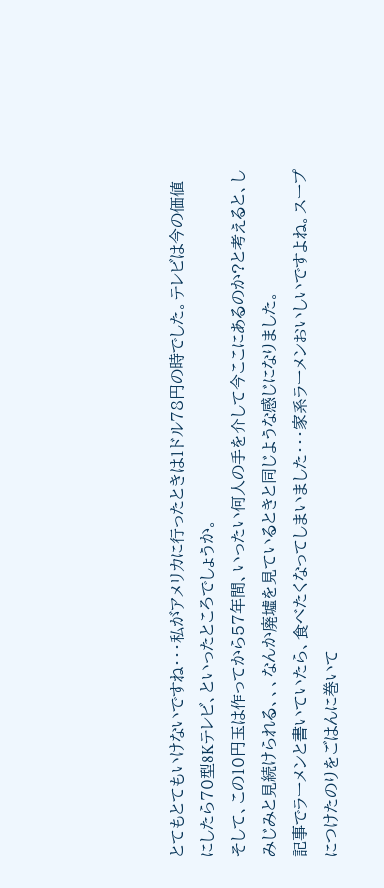とてもとてもいけないですね・・・私がアメリカに行ったときは1ドル78円の時でした。テレビは今の価値にしたら70型8Kテレビ、といったところでしょうか。
そして、この10円玉は作ってから57年間、いったい何人の手を介して今ここにあるのか?と考えると、しみじみと見続けられる、、、なんか廃墟を見ているときと同じような感じになりました。
記事でラーメンと書いていたら、食べたくなってしまいました・・・家系ラーメンおいしいですよね。スープにつけたのりをごはんに巻いて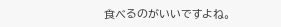食べるのがいいですよね。